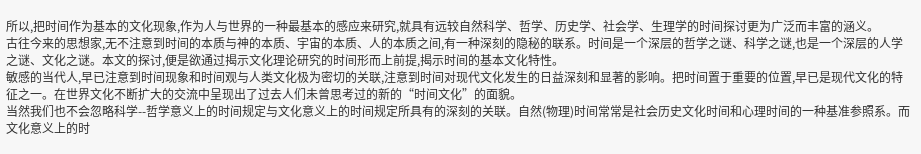所以,把时间作为基本的文化现象,作为人与世界的一种最基本的感应来研究,就具有远较自然科学、哲学、历史学、社会学、生理学的时间探讨更为广泛而丰富的涵义。
古往今来的思想家,无不注意到时间的本质与神的本质、宇宙的本质、人的本质之间,有一种深刻的隐秘的联系。时间是一个深层的哲学之谜、科学之谜,也是一个深层的人学之谜、文化之谜。本文的探讨,便是欲通过揭示文化理论研究的时间形而上前提,揭示时间的基本文化特性。
敏感的当代人,早已注意到时间现象和时间观与人类文化极为密切的关联,注意到时间对现代文化发生的日益深刻和显著的影响。把时间置于重要的位置,早已是现代文化的特征之一。在世界文化不断扩大的交流中呈现出了过去人们未曾思考过的新的“时间文化”的面貌。
当然我们也不会忽略科学--哲学意义上的时间规定与文化意义上的时间规定所具有的深刻的关联。自然(物理)时间常常是社会历史文化时间和心理时间的一种基准参照系。而文化意义上的时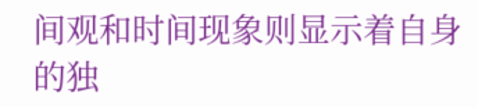间观和时间现象则显示着自身的独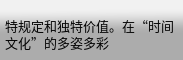特规定和独特价值。在“时间文化”的多姿多彩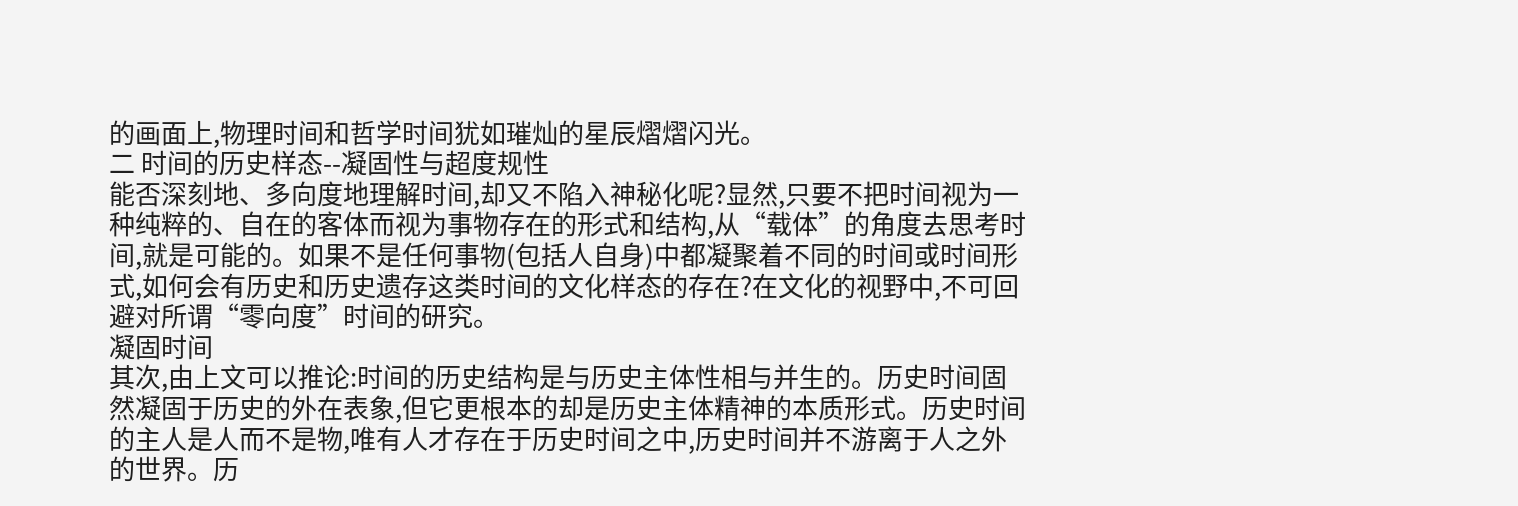的画面上,物理时间和哲学时间犹如璀灿的星辰熠熠闪光。
二 时间的历史样态--凝固性与超度规性
能否深刻地、多向度地理解时间,却又不陷入神秘化呢?显然,只要不把时间视为一种纯粹的、自在的客体而视为事物存在的形式和结构,从“载体”的角度去思考时间,就是可能的。如果不是任何事物(包括人自身)中都凝聚着不同的时间或时间形式,如何会有历史和历史遗存这类时间的文化样态的存在?在文化的视野中,不可回避对所谓“零向度”时间的研究。
凝固时间
其次,由上文可以推论:时间的历史结构是与历史主体性相与并生的。历史时间固然凝固于历史的外在表象,但它更根本的却是历史主体精神的本质形式。历史时间的主人是人而不是物,唯有人才存在于历史时间之中,历史时间并不游离于人之外的世界。历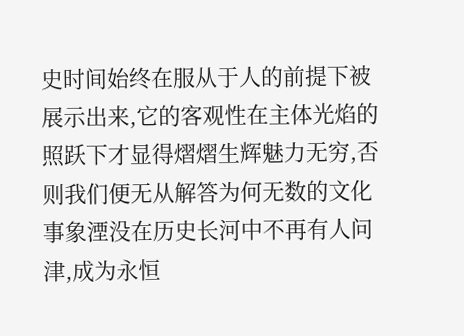史时间始终在服从于人的前提下被展示出来,它的客观性在主体光焰的照跃下才显得熠熠生辉魅力无穷,否则我们便无从解答为何无数的文化事象湮没在历史长河中不再有人问津,成为永恒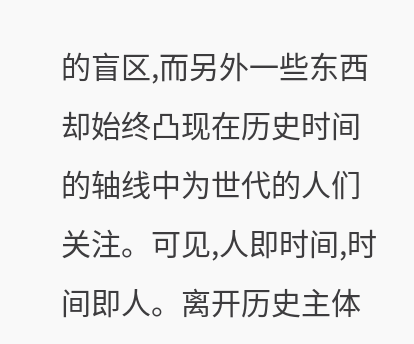的盲区,而另外一些东西却始终凸现在历史时间的轴线中为世代的人们关注。可见,人即时间,时间即人。离开历史主体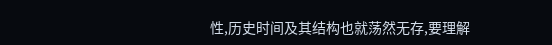性,历史时间及其结构也就荡然无存,要理解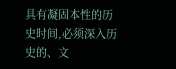具有凝固本性的历史时间,必须深入历史的、文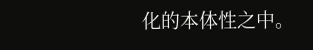化的本体性之中。